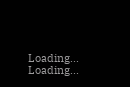Loading...
Loading...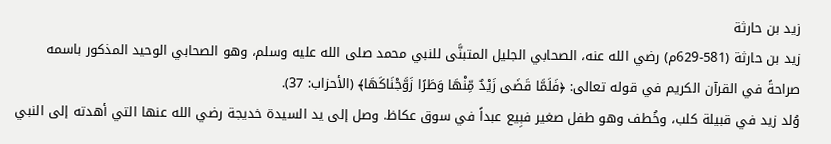زيد بن حارثة
زيد بن حارثة (581-629م) رضي الله عنه، الصحابي الجليل المتبنَّى للنبي محمد صلى الله عليه وسلم، وهو الصحابي الوحيد المذكور باسمه صراحةً في القرآن الكريم في قوله تعالى: ﴿فَلَمَّا قَضَى زَيْدٌ مِّنْهَا وَطَرًا زَوَّجْنَاكَهَا﴾ (الأحزاب: 37).
وُلد زيد في قبيلة كلب، وخُطف وهو طفل صغير فبِيع عبداً في سوق عكاظ. وصل إلى يد السيدة خديجة رضي الله عنها التي أهدته إلى النبي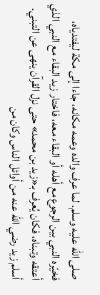صلى الله عليه وسلم. لما عرف والده وعمه مكانه، جاءا إلى مكة ليفتدياه، فخيّره النبي بين الرجوع مع أهله أو البقاء معه، فاختار زيد البقاء مع النبي الذي أعتقه وتبناه، فكان يُعرف بـ«زيد بن محمد» حتى نزل القرآن ينهى عن التبني.
أسلم زيد رضي الله عنه من أوائل الناس وكان من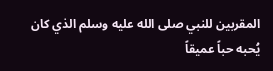المقربين للنبي صلى الله عليه وسلم الذي كان يُحبه حباً عميقاً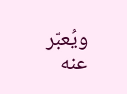ويُعبّر عنه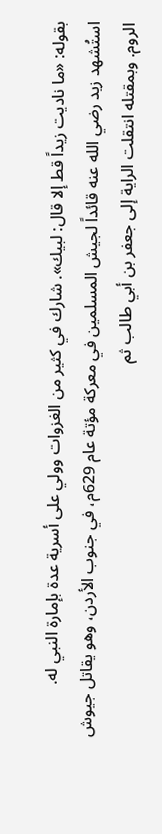بقوله: «ما ناديت زيداً قط إلا قال: لبيك». شارك في كثير من الغزوات وولي على أسرية عدة بإمارة النبي له.
استُشهد زيد رضي الله عنه قائداً لجيش المسلمين في معركة مؤتة عام 629م، في جنوب الأردن، وهو يقاتل جيوش الروم. وبمقتله انتقلت الراية إلى جعفر بن أبي طالب ثم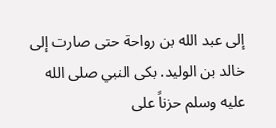إلى عبد الله بن رواحة حتى صارت إلى خالد بن الوليد. بكى النبي صلى الله عليه وسلم حزناً على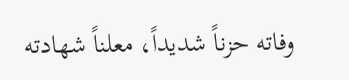وفاته حزناً شديداً، معلناً شهادته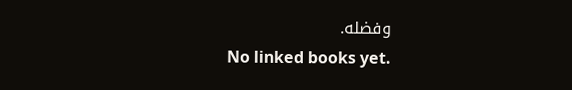وفضله.
No linked books yet.